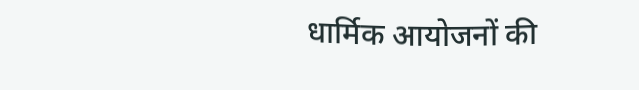धार्मिक आयोजनों की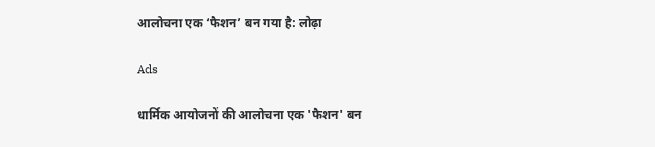आलोचना एक ‘फैशन’ बन गया है: लोढ़ा

Ads

धार्मिक आयोजनों की आलोचना एक 'फैशन' बन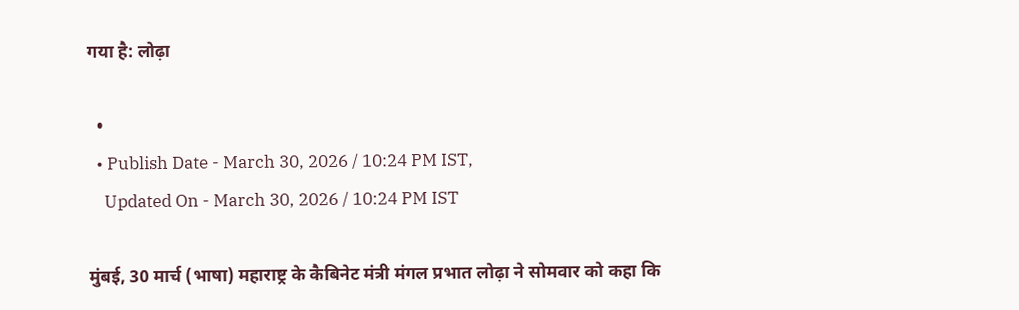गया है: लोढ़ा

  •
  • Publish Date - March 30, 2026 / 10:24 PM IST,
    Updated On - March 30, 2026 / 10:24 PM IST

मुंबई, 30 मार्च (भाषा) महाराष्ट्र के कैबिनेट मंत्री मंगल प्रभात लोढ़ा ने सोमवार को कहा कि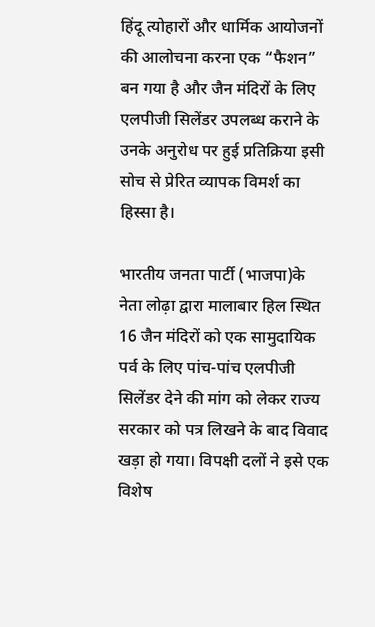हिंदू त्योहारों और धार्मिक आयोजनों की आलोचना करना एक “फैशन” बन गया है और जैन मंदिरों के लिए एलपीजी सिलेंडर उपलब्ध कराने के उनके अनुरोध पर हुई प्रतिक्रिया इसी सोच से प्रेरित व्यापक विमर्श का हिस्सा है।

भारतीय जनता पार्टी (भाजपा)के नेता लोढ़ा द्वारा मालाबार हिल स्थित 16 जैन मंदिरों को एक सामुदायिक पर्व के लिए पांच-पांच एलपीजी सिलेंडर देने की मांग को लेकर राज्य सरकार को पत्र लिखने के बाद विवाद खड़ा हो गया। विपक्षी दलों ने इसे एक विशेष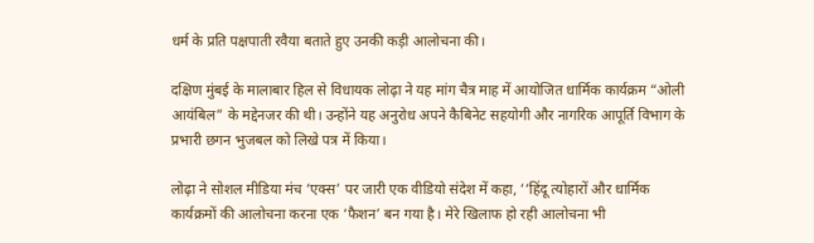धर्म के प्रति पक्षपाती रवैया बताते हुए उनकी कड़ी आलोचना की।

दक्षिण मुंबई के मालाबार हिल से विधायक लोढ़ा ने यह मांग चैत्र माह में आयोजित धार्मिक कार्यक्रम “ओली आयंबिल” के मद्देनजर की थी। उन्होंने यह अनुरोध अपने कैबिनेट सहयोगी और नागरिक आपूर्ति विभाग के प्रभारी छगन भुजबल को लिखे पत्र में किया।

लोढ़ा ने सोशल मीडिया मंच ‘एक्स’ पर जारी एक वीडियो संदेश में कहा, ‘‘हिंदू त्योहारों और धार्मिक कार्यक्रमों की आलोचना करना एक ‘फैशन’ बन गया है। मेरे खिलाफ हो रही आलोचना भी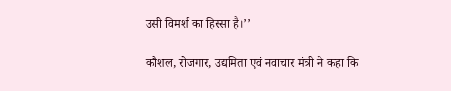उसी विमर्श का हिस्सा है।’’

कौशल, रोजगार, उद्यमिता एवं नवाचार मंत्री ने कहा कि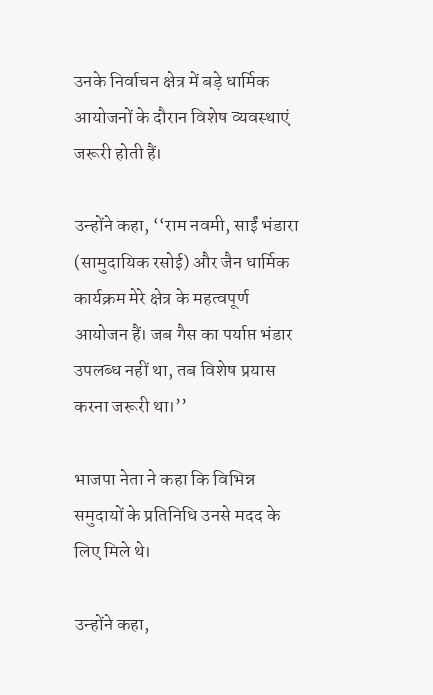उनके निर्वाचन क्षेत्र में बड़े धार्मिक आयोजनों के दौरान विशेष व्यवस्थाएं जरूरी होती हैं।

उन्होंने कहा, ‘‘राम नवमी, साईं भंडारा (सामुदायिक रसोई) और जैन धार्मिक कार्यक्रम मेरे क्षेत्र के महत्वपूर्ण आयोजन हैं। जब गैस का पर्याप्त भंडार उपलब्ध नहीं था, तब विशेष प्रयास करना जरूरी था।’’

भाजपा नेता ने कहा कि विभिन्न समुदायों के प्रतिनिधि उनसे मदद के लिए मिले थे।

उन्होंने कहा,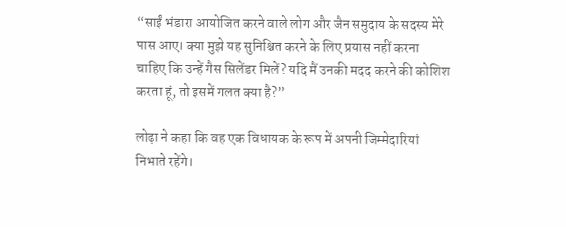“साईं भंडारा आयोजित करने वाले लोग और जैन समुदाय के सदस्य मेरे पास आए। क्या मुझे यह सुनिश्चित करने के लिए प्रयास नहीं करना चाहिए कि उन्हें गैस सिलेंडर मिलें? यदि मैं उनकी मदद करने की कोशिश करता हूं, तो इसमें गलत क्या है?”

लोढ़ा ने कहा कि वह एक विधायक के रूप में अपनी जिम्मेदारियां निभाते रहेंगे।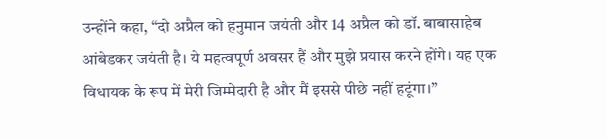उन्होंने कहा, “दो अप्रैल को हनुमान जयंती और 14 अप्रैल को डॉ. बाबासाहेब आंबेडकर जयंती है। ये महत्वपूर्ण अवसर हैं और मुझे प्रयास करने होंगे। यह एक विधायक के रूप में मेरी जिम्मेदारी है और मैं इससे पीछे नहीं हटूंगा।”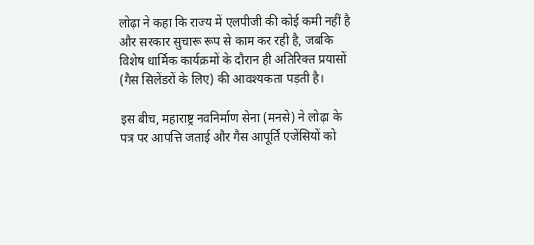लोढ़ा ने कहा कि राज्य में एलपीजी की कोई कमी नहीं है और सरकार सुचारू रूप से काम कर रही है, जबकि विशेष धार्मिक कार्यक्रमों के दौरान ही अतिरिक्त प्रयासों (गैस सिलेंडरों के लिए) की आवश्यकता पड़ती है।

इस बीच, महाराष्ट्र नवनिर्माण सेना (मनसे) ने लोढ़ा के पत्र पर आपत्ति जताई और गैस आपूर्ति एजेंसियों को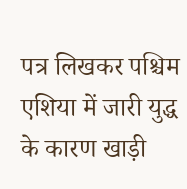पत्र लिखकर पश्चिम एशिया में जारी युद्ध के कारण खाड़ी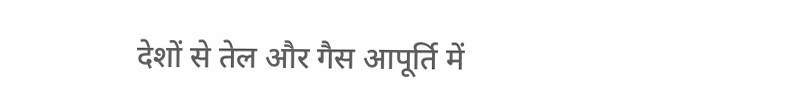देशों से तेल और गैस आपूर्ति में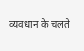व्यवधान के चलते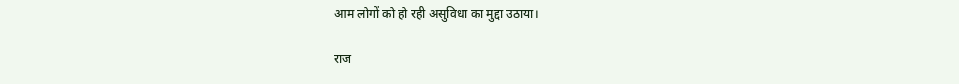आम लोगों को हो रही असुविधा का मुद्दा उठाया।

राज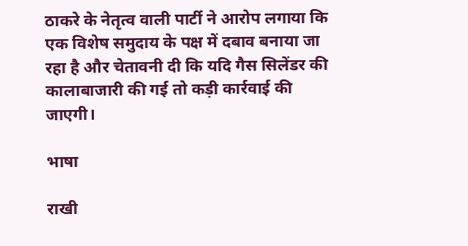ठाकरे के नेतृत्व वाली पार्टी ने आरोप लगाया कि एक विशेष समुदाय के पक्ष में दबाव बनाया जा रहा है और चेतावनी दी कि यदि गैस सिलेंडर की कालाबाजारी की गई तो कड़ी कार्रवाई की जाएगी।

भाषा

राखी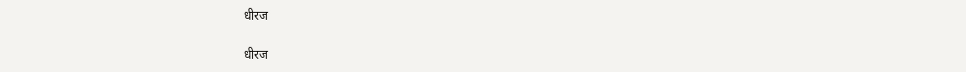धीरज

धीरज